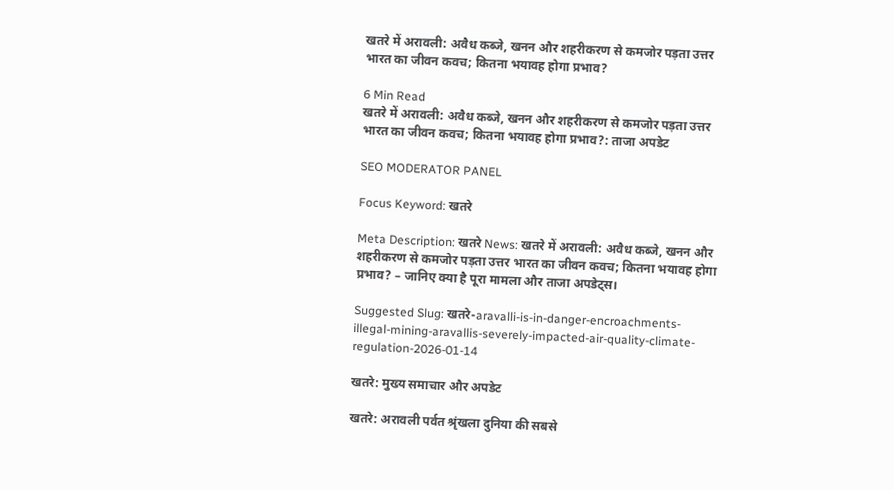खतरे में अरावली: अवैध कब्जे, खनन और शहरीकरण से कमजोर पड़ता उत्तर भारत का जीवन कवच; कितना भयावह होगा प्रभाव?

6 Min Read
खतरे में अरावली: अवैध कब्जे, खनन और शहरीकरण से कमजोर पड़ता उत्तर भारत का जीवन कवच; कितना भयावह होगा प्रभाव?: ताजा अपडेट

SEO MODERATOR PANEL

Focus Keyword: खतरे

Meta Description: खतरे News: खतरे में अरावली: अवैध कब्जे, खनन और शहरीकरण से कमजोर पड़ता उत्तर भारत का जीवन कवच; कितना भयावह होगा प्रभाव? – जानिए क्या है पूरा मामला और ताजा अपडेट्स।

Suggested Slug: खतरे-aravalli-is-in-danger-encroachments-illegal-mining-aravallis-severely-impacted-air-quality-climate-regulation-2026-01-14

खतरे: मुख्य समाचार और अपडेट

खतरे: अरावली पर्वत श्रृंखला दुनिया की सबसे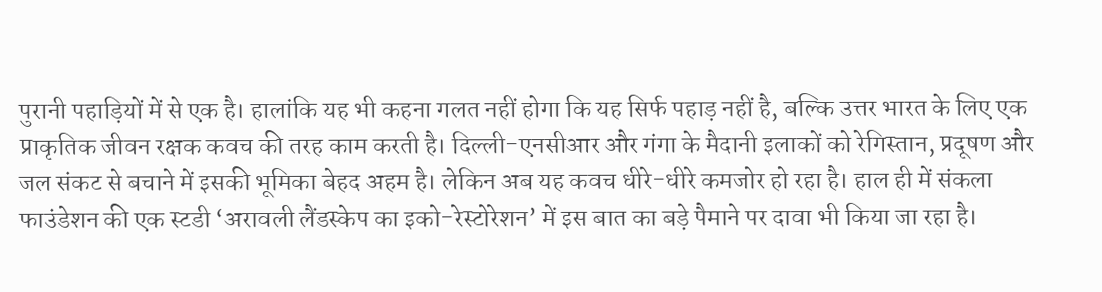पुरानी पहाड़ियों में से एक है। हालांकि यह भी कहना गलत नहीं होगा कि यह सिर्फ पहाड़ नहीं है, बल्कि उत्तर भारत के लिए एक प्राकृतिक जीवन रक्षक कवच की तरह काम करती है। दिल्ली-एनसीआर और गंगा के मैदानी इलाकों को रेगिस्तान, प्रदूषण और जल संकट से बचाने में इसकी भूमिका बेहद अहम है। लेकिन अब यह कवच धीरे-धीरे कमजोर हो रहा है। हाल ही में संकला फाउंडेशन की एक स्टडी ‘अरावली लैंडस्केप का इको-रेस्टोरेशन’ में इस बात का बड़े पैमाने पर दावा भी किया जा रहा है।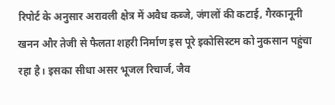रिपोर्ट के अनुसार अरावली क्षेत्र में अवैध कब्जे, जंगलों की कटाई, गैरकानूनी खनन और तेजी से फैलता शहरी निर्माण इस पूरे इकोसिस्टम को नुकसान पहुंचा रहा है। इसका सीधा असर भूजल रिचार्ज, जैव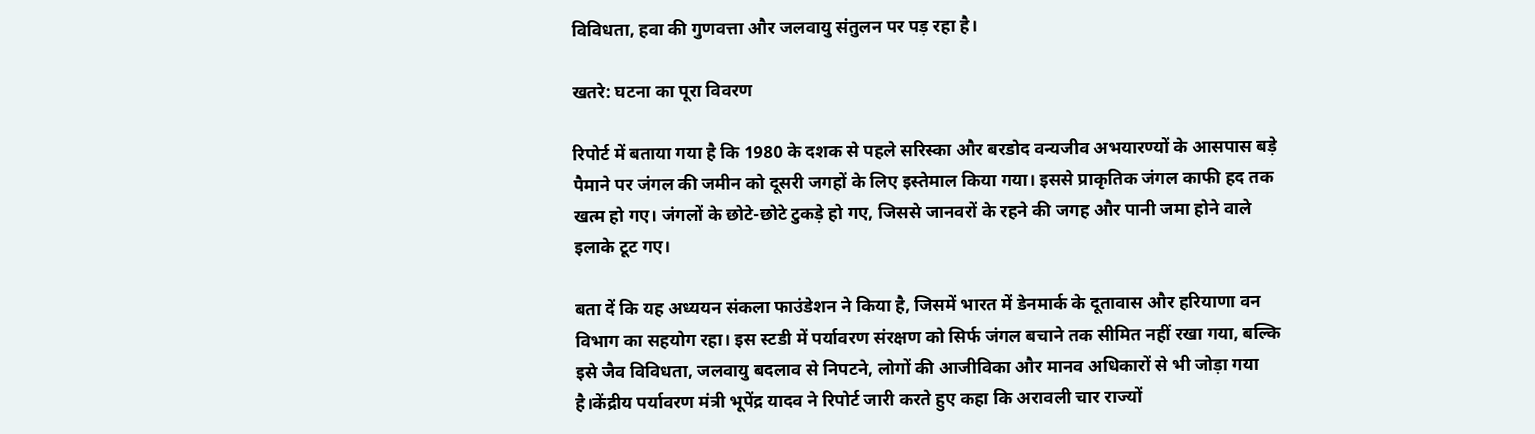विविधता, हवा की गुणवत्ता और जलवायु संतुलन पर पड़ रहा है।

खतरे: घटना का पूरा विवरण

रिपोर्ट में बताया गया है कि 1980 के दशक से पहले सरिस्का और बरडोद वन्यजीव अभयारण्यों के आसपास बड़े पैमाने पर जंगल की जमीन को दूसरी जगहों के लिए इस्तेमाल किया गया। इससे प्राकृतिक जंगल काफी हद तक खत्म हो गए। जंगलों के छोटे-छोटे टुकड़े हो गए, जिससे जानवरों के रहने की जगह और पानी जमा होने वाले इलाके टूट गए।

बता दें कि यह अध्ययन संकला फाउंडेशन ने किया है, जिसमें भारत में डेनमार्क के दूतावास और हरियाणा वन विभाग का सहयोग रहा। इस स्टडी में पर्यावरण संरक्षण को सिर्फ जंगल बचाने तक सीमित नहीं रखा गया, बल्कि इसे जैव विविधता, जलवायु बदलाव से निपटने, लोगों की आजीविका और मानव अधिकारों से भी जोड़ा गया है।केंद्रीय पर्यावरण मंत्री भूपेंद्र यादव ने रिपोर्ट जारी करते हुए कहा कि अरावली चार राज्यों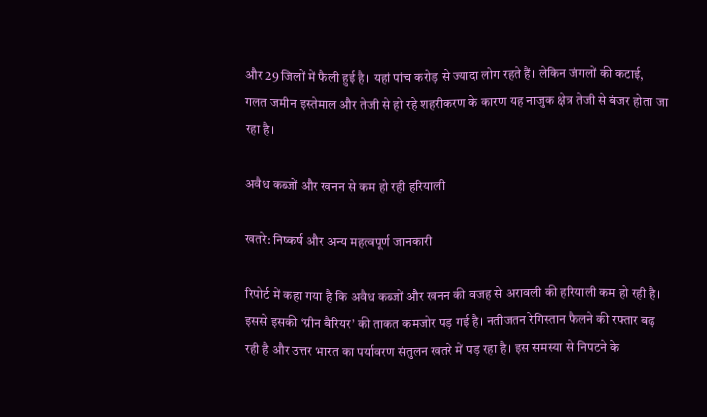और 29 जिलों में फैली हुई है। यहां पांच करोड़ से ज्यादा लोग रहते हैं। लेकिन जंगलों की कटाई, गलत जमीन इस्तेमाल और तेजी से हो रहे शहरीकरण के कारण यह नाजुक क्षेत्र तेजी से बंजर होता जा रहा है।

अवैध कब्जों और खनन से कम हो रही हरियाली

खतरे: निष्कर्ष और अन्य महत्वपूर्ण जानकारी

रिपोर्ट में कहा गया है कि अवैध कब्जों और खनन की वजह से अरावली की हरियाली कम हो रही है। इससे इसकी ‘ग्रीन बैरियर’ की ताकत कमजोर पड़ गई है। नतीजतन रेगिस्तान फैलने की रफ्तार बढ़ रही है और उत्तर भारत का पर्यावरण संतुलन खतरे में पड़ रहा है। इस समस्या से निपटने के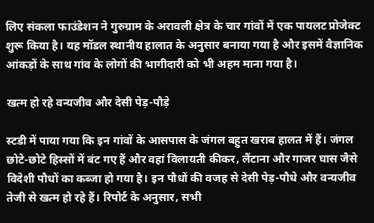लिए संकला फाउंडेशन ने गुरुग्राम के अरावली क्षेत्र के चार गांवों में एक पायलट प्रोजेक्ट शुरू किया है। यह मॉडल स्थानीय हालात के अनुसार बनाया गया है और इसमें वैज्ञानिक आंकड़ों के साथ गांव के लोगों की भागीदारी को भी अहम माना गया है।

खत्म हो रहे वन्यजीव और देसी पेड़-पौड़े

स्टडी में पाया गया कि इन गांवों के आसपास के जंगल बहुत खराब हालत में हैं। जंगल छोटे-छोटे हिस्सों में बंट गए हैं और वहां विलायती कीकर, लैंटाना और गाजर घास जैसे विदेशी पौधों का कब्जा हो गया है। इन पौधों की वजह से देसी पेड़-पौधे और वन्यजीव तेजी से खत्म हो रहे हैं। रिपोर्ट के अनुसार, सभी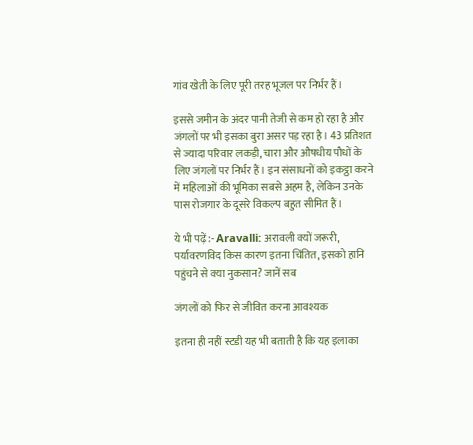गांव खेती के लिए पूरी तरह भूजल पर निर्भर हैं।

इससे जमीन के अंदर पानी तेजी से कम हो रहा है और जंगलों पर भी इसका बुरा असर पड़ रहा है। 43 प्रतिशत से ज्यादा परिवार लकड़ी, चारा और औषधीय पौधों के लिए जंगलों पर निर्भर हैं। इन संसाधनों को इकट्ठा करने में महिलाओं की भूमिका सबसे अहम है, लेकिन उनके पास रोजगार के दूसरे विकल्प बहुत सीमित हैं।

ये भी पढ़ें:- Aravalli: अरावली क्यों जरूरी, पर्यावरणविद किस कारण इतना चिंतित, इसको हानि पहुंचने से क्या नुकसान? जानें सब

जंगलों को फिर से जीवित करना आवश्यक

इतना ही नहीं स्टडी यह भी बताती है कि यह इलाका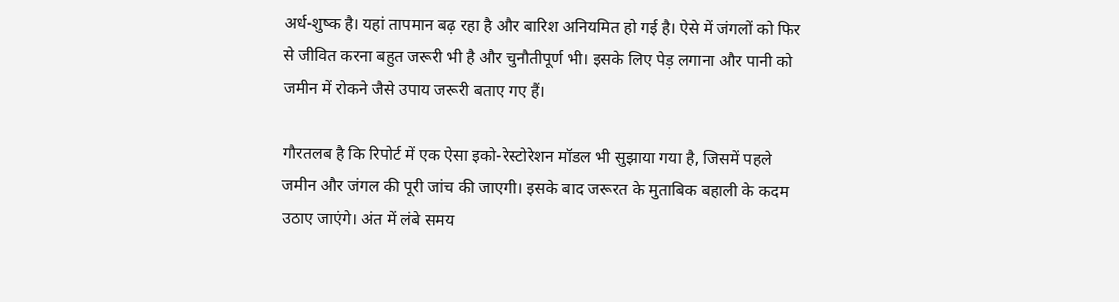अर्ध-शुष्क है। यहां तापमान बढ़ रहा है और बारिश अनियमित हो गई है। ऐसे में जंगलों को फिर से जीवित करना बहुत जरूरी भी है और चुनौतीपूर्ण भी। इसके लिए पेड़ लगाना और पानी को जमीन में रोकने जैसे उपाय जरूरी बताए गए हैं।

गौरतलब है कि रिपोर्ट में एक ऐसा इको-रेस्टोरेशन मॉडल भी सुझाया गया है, जिसमें पहले जमीन और जंगल की पूरी जांच की जाएगी। इसके बाद जरूरत के मुताबिक बहाली के कदम उठाए जाएंगे। अंत में लंबे समय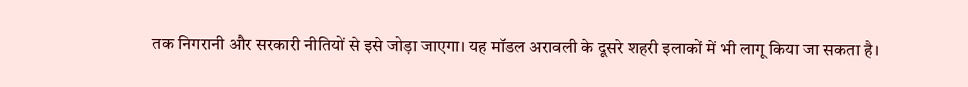तक निगरानी और सरकारी नीतियों से इसे जोड़ा जाएगा। यह मॉडल अरावली के दूसरे शहरी इलाकों में भी लागू किया जा सकता है।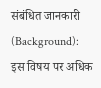संबंधित जानकारी (Background):
इस विषय पर अधिक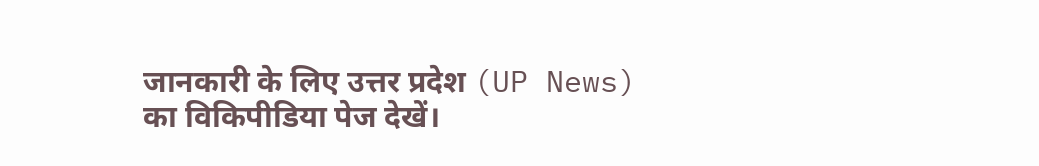जानकारी के लिए उत्तर प्रदेश (UP News) का विकिपीडिया पेज देखें।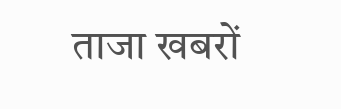ताजा खबरों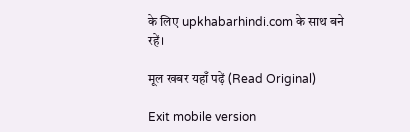के लिए upkhabarhindi.com के साथ बने रहें।

मूल खबर यहाँ पढ़ें (Read Original)

Exit mobile version